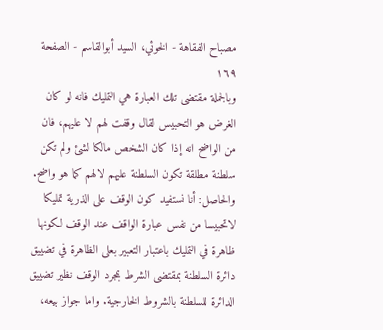مصباح الفقاهة - الخوئي، السيد أبوالقاسم - الصفحة ١٦٩
وبالجملة مقتضى تلك العبارة هي التمليك فانه لو كان الغرض هو التحبيس لقال وقفت لهم لا عليهم، فان من الواضح انه إذا كان الشخص مالكا لشئ ولم تكن سلطنة مطلقة تكون السلطنة عليهم لالهم كما هو واضح. والحاصل: أنا نستفيد كون الوقف على الذرية تمليكا لاتحبيسا من نفس عبارة الواقف عند الوقف لكونها ظاهرة في التمليك باعتبار التعبير بعلى الظاهرة في تضييق دائرة السلطنة بمقتضى الشرط بمجرد الوقف نظير تضييق الدائرة للسلطنة بالشروط الخارجية. واما جواز بيعه،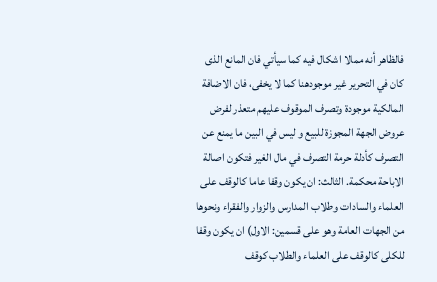فالظاهر أنه ممالا اشكال فيه كما سيأتي فان المانع الذى كان في التحرير غير موجودهنا كما لا يخفى، فان الاضافة المالكية موجودة وتصرف الموقوف عليهم متعذر لفرض عروض الجهة المجوزة للبيع و ليس في البين ما يمنع عن التصرف كأدلة حرمة التصرف في مال الغير فتكون اصالة الاباحة محكمة. الثالث: ان يكون وقفا عاما كالوقف على العلماء والسادات وطلاب المدارس والزوار والفقراء ونحوها من الجهات العامة وهو على قسمين: الاول) ان يكون وقفا للكلى كالوقف على العلماء والطلاب كوقف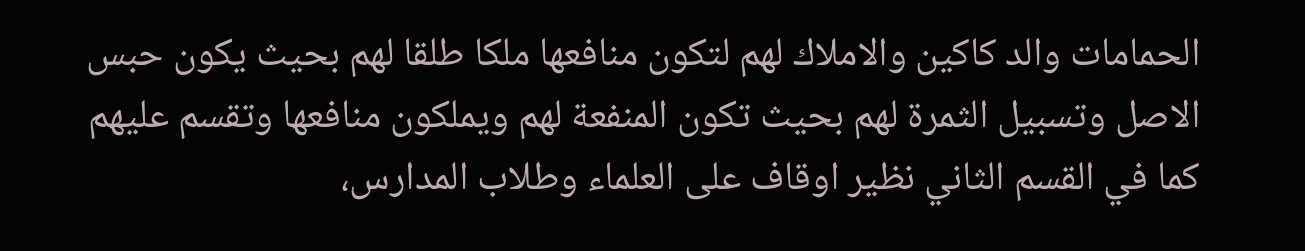الحمامات والد كاكين والاملاك لهم لتكون منافعها ملكا طلقا لهم بحيث يكون حبس الاصل وتسبيل الثمرة لهم بحيث تكون المنفعة لهم ويملكون منافعها وتقسم عليهم كما في القسم الثاني نظير اوقاف على العلماء وطلاب المدارس،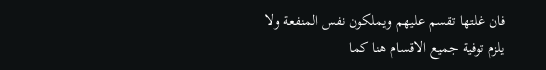فان غلتها تقسم عليهم ويملكون نفس المنفعة ولا يلزم توفية جميع الاقسام هنا كما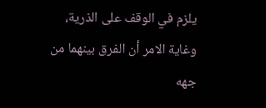يلزم في الوقف على الذرية، وغاية الامر أن الفرق بينهما من جهه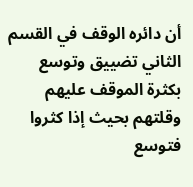أن دائره الوقف في القسم الثاني تضييق وتوسع بكثرة الموقف عليهم وقلتهم بحيث إذا كثروا فتوسع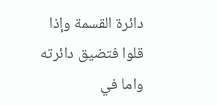دائرة القسمة وإذا قلوا فتضيق دائرته واما في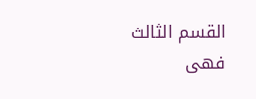القسم الثالث فهى